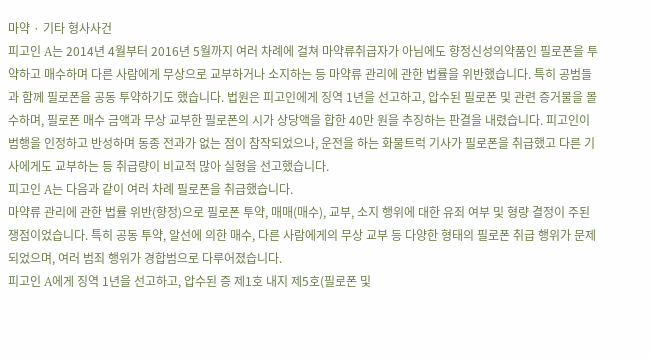마약 · 기타 형사사건
피고인 A는 2014년 4월부터 2016년 5월까지 여러 차례에 걸쳐 마약류취급자가 아님에도 향정신성의약품인 필로폰을 투약하고 매수하며 다른 사람에게 무상으로 교부하거나 소지하는 등 마약류 관리에 관한 법률을 위반했습니다. 특히 공범들과 함께 필로폰을 공동 투약하기도 했습니다. 법원은 피고인에게 징역 1년을 선고하고, 압수된 필로폰 및 관련 증거물을 몰수하며, 필로폰 매수 금액과 무상 교부한 필로폰의 시가 상당액을 합한 40만 원을 추징하는 판결을 내렸습니다. 피고인이 범행을 인정하고 반성하며 동종 전과가 없는 점이 참작되었으나, 운전을 하는 화물트럭 기사가 필로폰을 취급했고 다른 기사에게도 교부하는 등 취급량이 비교적 많아 실형을 선고했습니다.
피고인 A는 다음과 같이 여러 차례 필로폰을 취급했습니다.
마약류 관리에 관한 법률 위반(향정)으로 필로폰 투약, 매매(매수), 교부, 소지 행위에 대한 유죄 여부 및 형량 결정이 주된 쟁점이었습니다. 특히 공동 투약, 알선에 의한 매수, 다른 사람에게의 무상 교부 등 다양한 형태의 필로폰 취급 행위가 문제되었으며, 여러 범죄 행위가 경합범으로 다루어졌습니다.
피고인 A에게 징역 1년을 선고하고, 압수된 증 제1호 내지 제5호(필로폰 및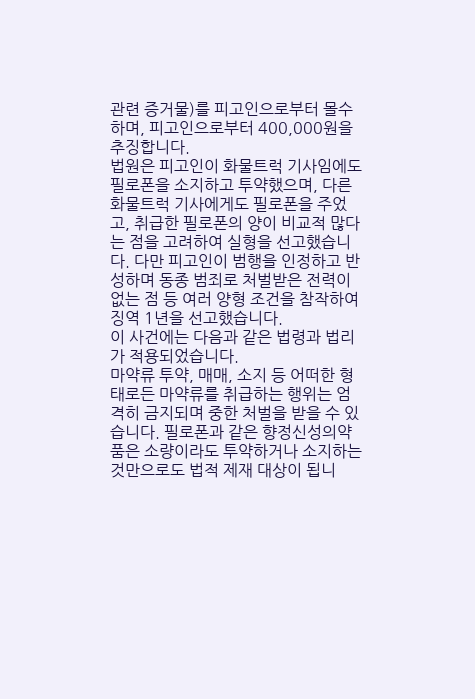관련 증거물)를 피고인으로부터 몰수하며, 피고인으로부터 400,000원을 추징합니다.
법원은 피고인이 화물트럭 기사임에도 필로폰을 소지하고 투약했으며, 다른 화물트럭 기사에게도 필로폰을 주었고, 취급한 필로폰의 양이 비교적 많다는 점을 고려하여 실형을 선고했습니다. 다만 피고인이 범행을 인정하고 반성하며 동종 범죄로 처벌받은 전력이 없는 점 등 여러 양형 조건을 참작하여 징역 1년을 선고했습니다.
이 사건에는 다음과 같은 법령과 법리가 적용되었습니다.
마약류 투약, 매매, 소지 등 어떠한 형태로든 마약류를 취급하는 행위는 엄격히 금지되며 중한 처벌을 받을 수 있습니다. 필로폰과 같은 향정신성의약품은 소량이라도 투약하거나 소지하는 것만으로도 법적 제재 대상이 됩니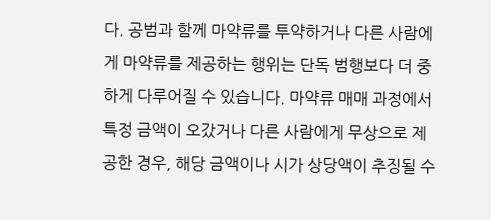다. 공범과 함께 마약류를 투약하거나 다른 사람에게 마약류를 제공하는 행위는 단독 범행보다 더 중하게 다루어질 수 있습니다. 마약류 매매 과정에서 특정 금액이 오갔거나 다른 사람에게 무상으로 제공한 경우, 해당 금액이나 시가 상당액이 추징될 수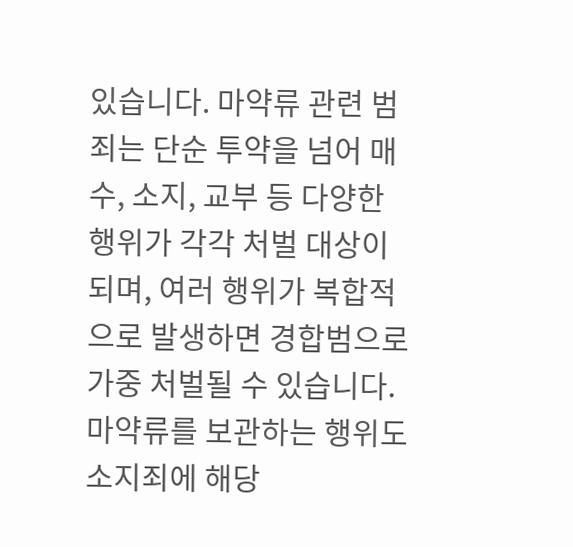있습니다. 마약류 관련 범죄는 단순 투약을 넘어 매수, 소지, 교부 등 다양한 행위가 각각 처벌 대상이 되며, 여러 행위가 복합적으로 발생하면 경합범으로 가중 처벌될 수 있습니다. 마약류를 보관하는 행위도 소지죄에 해당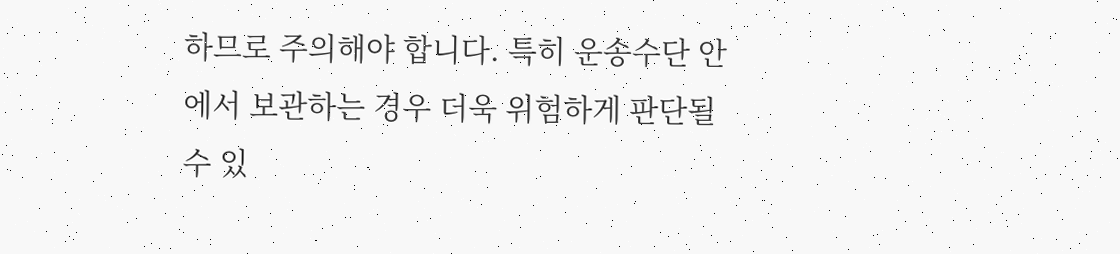하므로 주의해야 합니다. 특히 운송수단 안에서 보관하는 경우 더욱 위험하게 판단될 수 있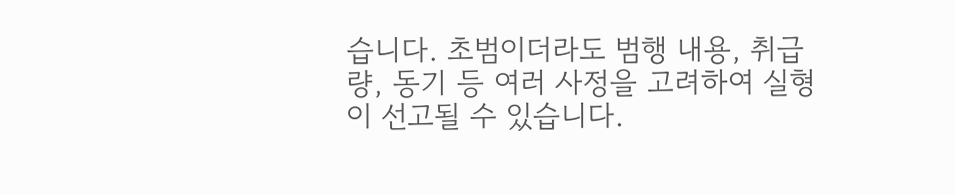습니다. 초범이더라도 범행 내용, 취급량, 동기 등 여러 사정을 고려하여 실형이 선고될 수 있습니다.